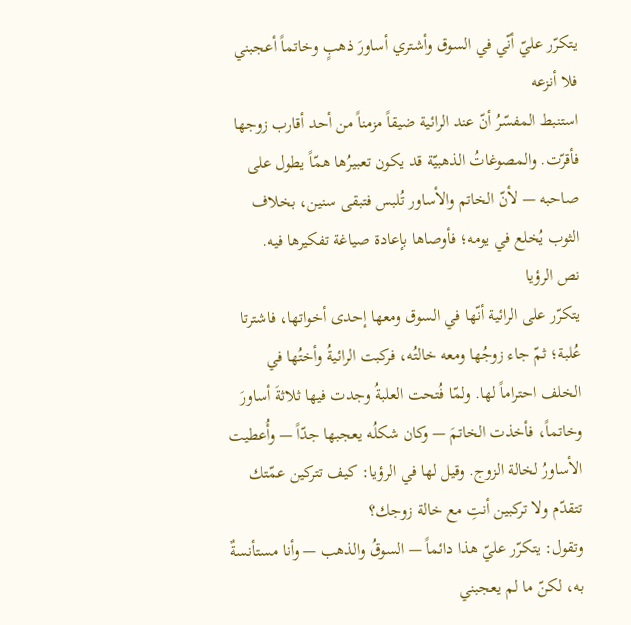يتكرّر عليّ أنّي في السوق وأشتري أساورَ ذهبٍ وخاتماً أعجبني فلا أنزعه
استنبط المفسّرُ أنّ عند الرائية ضيقاً مزمناً من أحد أقارب زوجها فأقرّت. والمصوغاتُ الذهبيّة قد يكون تعبيرُها همّاً يطول على صاحبه — لأنّ الخاتم والأساور تُلبس فتبقى سنين، بخلاف الثوب يُخلع في يومه؛ فأوصاها بإعادة صياغة تفكيرها فيه.
نص الرؤيا
يتكرّر على الرائية أنّها في السوق ومعها إحدى أخواتها، فاشترتا عُلبة؛ ثمّ جاء زوجُها ومعه خالتُه، فركبت الرائيةُ وأختُها في الخلف احتراماً لها. ولمّا فُتحت العلبةُ وجدت فيها ثلاثةَ أساورَ وخاتماً، فأخذت الخاتمَ — وكان شكلُه يعجبها جدّاً — وأُعطيت الأساورُ لخالة الزوج. وقيل لها في الرؤيا: كيف تتركين عمّتك تتقدّم ولا تركبين أنتِ مع خالة زوجك؟
وتقول: يتكرّر عليّ هذا دائماً — السوقُ والذهب — وأنا مستأنسةٌ به، لكنّ ما لم يعجبني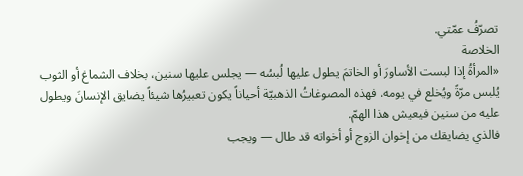تصرّفُ عمّتي.
الخلاصة
«المرأةُ إذا لبست الأساورَ أو الخاتمَ يطول عليها لُبسُه — يجلس عليها سنين، بخلاف الشماغ أو الثوب يُلبس مرّةً ويُخلع في يومه. فهذه المصوغاتُ الذهبيّة أحياناً يكون تعبيرُها شيئاً يضايق الإنسانَ ويطول عليه من سنين فيعيش هذا الهمّ.
فالذي يضايقك من إخوان الزوج أو أخواته قد طال — ويجب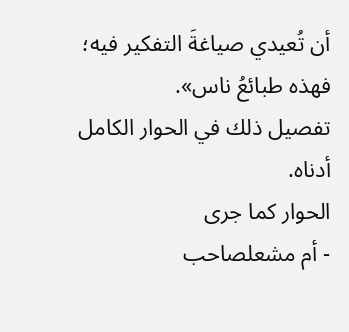أن تُعيدي صياغةَ التفكير فيه؛ فهذه طبائعُ ناس».
تفصيل ذلك في الحوار الكامل أدناه.
الحوار كما جرى
- أم مشعلصاحب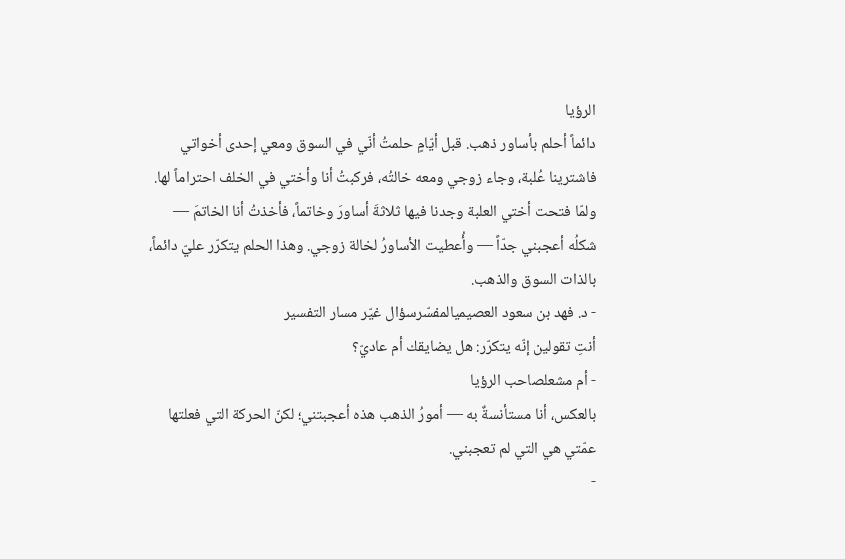الرؤيا
دائماً أحلم بأساور ذهب. قبل أيّامٍ حلمتُ أنّي في السوق ومعي إحدى أخواتي فاشترينا عُلبة، وجاء زوجي ومعه خالتُه، فركبتُ أنا وأختي في الخلف احتراماً لها. ولمّا فتحت أختي العلبة وجدنا فيها ثلاثةَ أساورَ وخاتماً، فأخذتُ أنا الخاتمَ — شكلُه أعجبني جدّاً — وأُعطيت الأساورُ لخالة زوجي. وهذا الحلم يتكرّر عليّ دائماً، بالذات السوق والذهب.
- د. فهد بن سعود العصيميالمفسّرسؤال غيّر مسار التفسير
أنتِ تقولين إنّه يتكرّر: هل يضايقك أم عاديّ؟
- أم مشعلصاحب الرؤيا
بالعكس، أنا مستأنسةٌ به — أمورُ الذهب هذه أعجبتني؛ لكنّ الحركة التي فعلتها عمّتي هي التي لم تعجبني.
-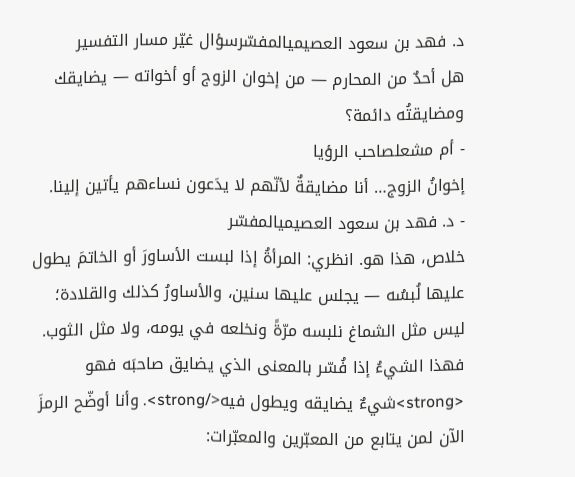د. فهد بن سعود العصيميالمفسّرسؤال غيّر مسار التفسير
هل أحدٌ من المحارم — من إخوان الزوج أو أخواته — يضايقك ومضايقتُه دائمة؟
- أم مشعلصاحب الرؤيا
إخوانُ الزوج… أنا مضايقةٌ لأنّهم لا يدَعون نساءهم يأتين إلينا.
- د. فهد بن سعود العصيميالمفسّر
خلاص، هذا هو. انظري: المرأةُ إذا لبست الأساورَ أو الخاتمَ يطول عليها لُبسُه — يجلس عليها سنين، والأساورُ كذلك والقلادة؛ ليس مثل الشماغ نلبسه مرّةً ونخلعه في يومه، ولا مثل الثوب. فهذا الشيءُ إذا فُسّر بالمعنى الذي يضايق صاحبَه فهو <strong>شيءٌ يضايقه ويطول فيه</strong>. وأنا أوضّح الرمزَ الآن لمن يتابع من المعبّرين والمعبّرات: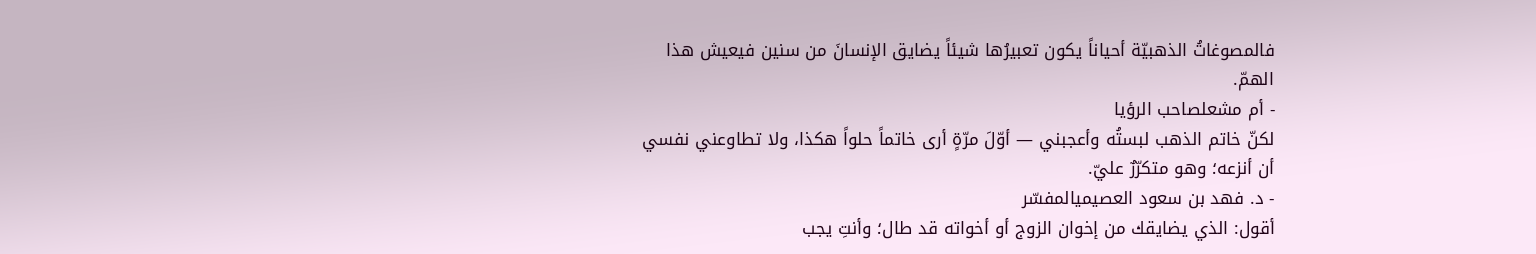فالمصوغاتُ الذهبيّة أحياناً يكون تعبيرُها شيئاً يضايق الإنسانَ من سنين فيعيش هذا الهمّ.
- أم مشعلصاحب الرؤيا
لكنّ خاتم الذهب لبستُه وأعجبني — أوّلَ مرّةٍ أرى خاتماً حلواً هكذا، ولا تطاوعني نفسي أن أنزعه؛ وهو متكرّرٌ عليّ.
- د. فهد بن سعود العصيميالمفسّر
أقول: الذي يضايقك من إخوان الزوج أو أخواته قد طال؛ وأنتِ يجب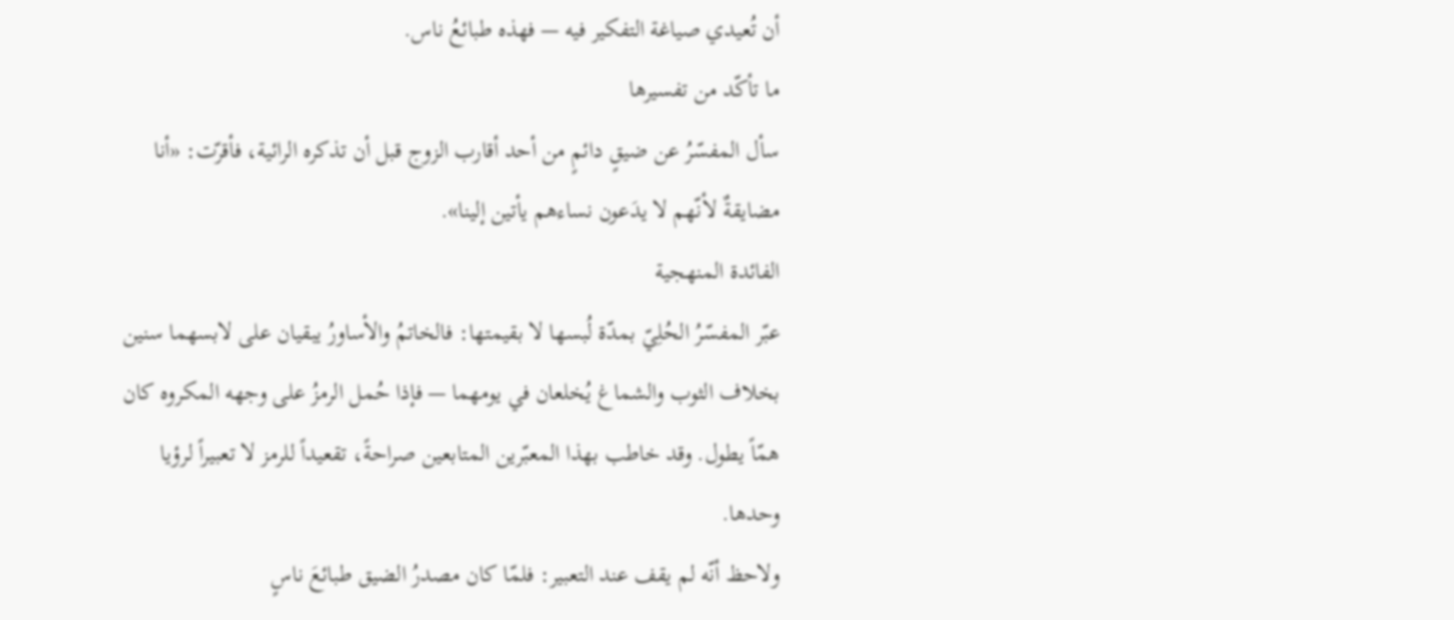أن تُعيدي صياغة التفكير فيه — فهذه طبائعُ ناس.
ما تأكّد من تفسيرها
سأل المفسّرُ عن ضيقٍ دائمٍ من أحد أقارب الزوج قبل أن تذكره الرائية، فأقرّت: «أنا مضايقةٌ لأنّهم لا يدَعون نساءهم يأتين إلينا».
الفائدة المنهجية
عبّر المفسّرُ الحُلِيّ بمدّة لُبسها لا بقيمتها: فالخاتمُ والأساورُ يبقيان على لابسهما سنين بخلاف الثوب والشماغ يُخلعان في يومهما — فإذا حُمل الرمزُ على وجهه المكروه كان همّاً يطول. وقد خاطب بهذا المعبّرين المتابعين صراحةً، تقعيداً للرمز لا تعبيراً لرؤيا وحدها.
ولاحظ أنّه لم يقف عند التعبير: فلمّا كان مصدرُ الضيق طبائعَ ناسٍ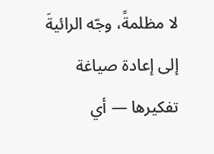لا مظلمةً، وجّه الرائيةَ إلى إعادة صياغة تفكيرها — أي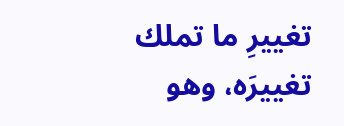تغييرِ ما تملك تغييرَه، وهو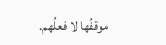موقفُها لا فعلُهم.